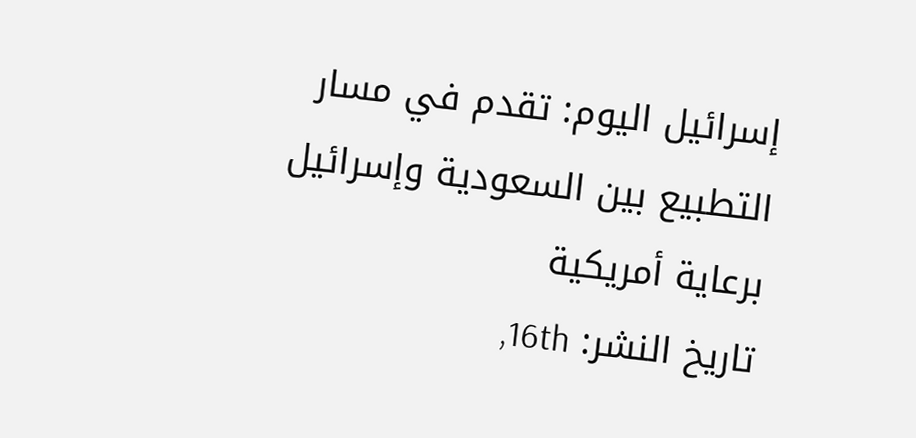إسرائيل اليوم: تقدم في مسار التطبيع بين السعودية وإسرائيل برعاية أمريكية
تاريخ النشر: 16th,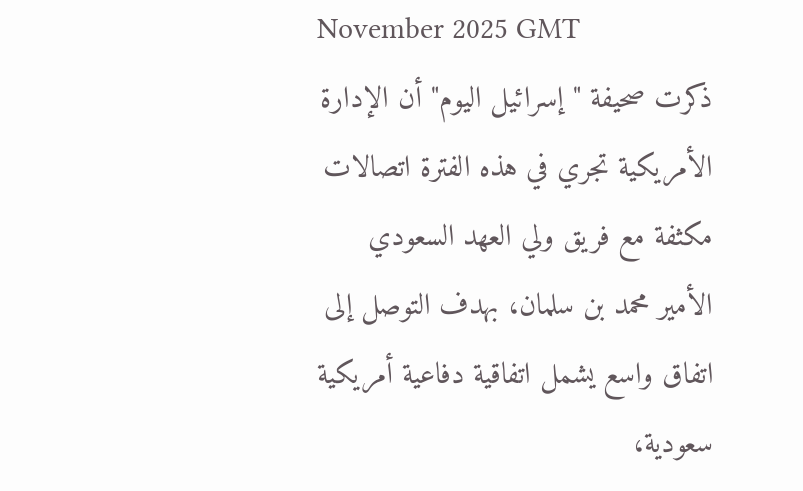November 2025 GMT
ذكرت صحيفة "إسرائيل اليوم" أن الإدارة الأمريكية تجري في هذه الفترة اتصالات مكثفة مع فريق ولي العهد السعودي الأمير محمد بن سلمان، بهدف التوصل إلى اتفاق واسع يشمل اتفاقية دفاعية أمريكية سعودية،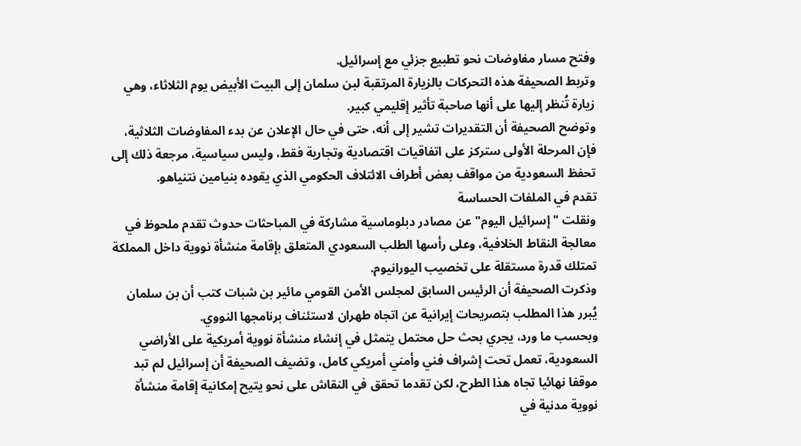وفتح مسار مفاوضات نحو تطبيع جزئي مع إسرائيل.
وتربط الصحيفة هذه التحركات بالزيارة المرتقبة لبن سلمان إلى البيت الأبيض يوم الثلاثاء، وهي زيارة تُنظر إليها على أنها صاحبة تأثير إقليمي كبير.
وتوضح الصحيفة أن التقديرات تشير إلى أنه، حتى في حال الإعلان عن بدء المفاوضات الثلاثية، فإن المرحلة الأولى ستركز على اتفاقيات اقتصادية وتجارية فقط، وليس سياسية، مرجعة ذلك إلى تحفظ السعودية من مواقف بعض أطراف الائتلاف الحكومي الذي يقوده بنيامين نتنياهو.
تقدم في الملفات الحساسة
ونقلت "إسرائيل اليوم" عن مصادر دبلوماسية مشاركة في المباحثات حدوث تقدم ملحوظ في معالجة النقاط الخلافية، وعلى رأسها الطلب السعودي المتعلق بإقامة منشأة نووية داخل المملكة تمتلك قدرة مستقلة على تخصيب اليورانيوم.
وذكرت الصحيفة أن الرئيس السابق لمجلس الأمن القومي مائير بن شبات كتب أن بن سلمان يُبرر هذا المطلب بتصريحات إيرانية عن اتجاه طهران لاستئناف برنامجها النووي.
وبحسب ما ورد، يجري بحث حل محتمل يتمثل في إنشاء منشأة نووية أمريكية على الأراضي السعودية، تعمل تحت إشراف فني وأمني أمريكي كامل، وتضيف الصحيفة أن إسرائيل لم تبد موقفا نهائيا تجاه هذا الطرح، لكن تقدما تحقق في النقاش على نحو يتيح إمكانية إقامة منشأة نووية مدنية في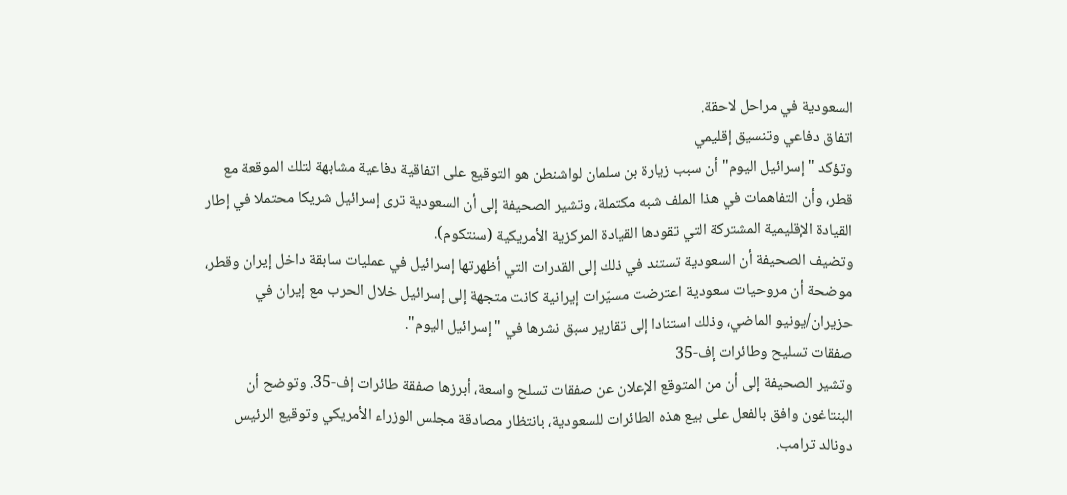السعودية في مراحل لاحقة.
اتفاق دفاعي وتنسيق إقليمي
وتؤكد "إسرائيل اليوم" أن سبب زيارة بن سلمان لواشنطن هو التوقيع على اتفاقية دفاعية مشابهة لتلك الموقعة مع قطر، وأن التفاهمات في هذا الملف شبه مكتملة، وتشير الصحيفة إلى أن السعودية ترى إسرائيل شريكا محتملا في إطار القيادة الإقليمية المشتركة التي تقودها القيادة المركزية الأمريكية (سنتكوم).
وتضيف الصحيفة أن السعودية تستند في ذلك إلى القدرات التي أظهرتها إسرائيل في عمليات سابقة داخل إيران وقطر، موضحة أن مروحيات سعودية اعترضت مسيّرات إيرانية كانت متجهة إلى إسرائيل خلال الحرب مع إيران في حزيران/يونيو الماضي، وذلك استنادا إلى تقارير سبق نشرها في "إسرائيل اليوم".
صفقات تسليح وطائرات إف-35
وتشير الصحيفة إلى أن من المتوقع الإعلان عن صفقات تسلح واسعة، أبرزها صفقة طائرات إف-35. وتوضح أن البنتاغون وافق بالفعل على بيع هذه الطائرات للسعودية، بانتظار مصادقة مجلس الوزراء الأمريكي وتوقيع الرئيس دونالد ترامب.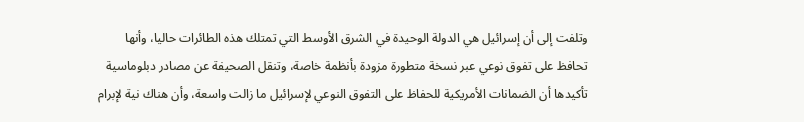وتلفت إلى أن إسرائيل هي الدولة الوحيدة في الشرق الأوسط التي تمتلك هذه الطائرات حاليا، وأنها تحافظ على تفوق نوعي عبر نسخة متطورة مزودة بأنظمة خاصة، وتنقل الصحيفة عن مصادر دبلوماسية تأكيدها أن الضمانات الأمريكية للحفاظ على التفوق النوعي لإسرائيل ما زالت واسعة، وأن هناك نية لإبرام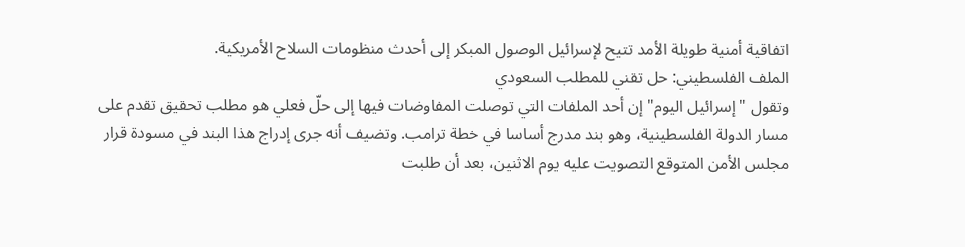اتفاقية أمنية طويلة الأمد تتيح لإسرائيل الوصول المبكر إلى أحدث منظومات السلاح الأمريكية.
الملف الفلسطيني: حل تقني للمطلب السعودي
وتقول "إسرائيل اليوم" إن أحد الملفات التي توصلت المفاوضات فيها إلى حلّ فعلي هو مطلب تحقيق تقدم على مسار الدولة الفلسطينية، وهو بند مدرج أساسا في خطة ترامب. وتضيف أنه جرى إدراج هذا البند في مسودة قرار مجلس الأمن المتوقع التصويت عليه يوم الاثنين، بعد أن طلبت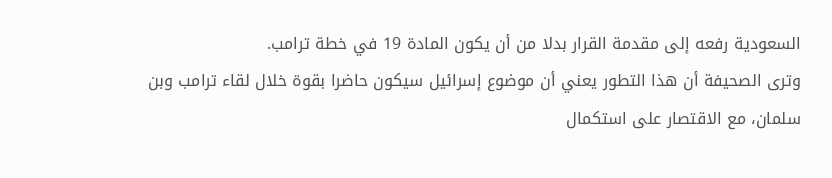السعودية رفعه إلى مقدمة القرار بدلا من أن يكون المادة 19 في خطة ترامب.
وترى الصحيفة أن هذا التطور يعني أن موضوع إسرائيل سيكون حاضرا بقوة خلال لقاء ترامب وبن سلمان، مع الاقتصار على استكمال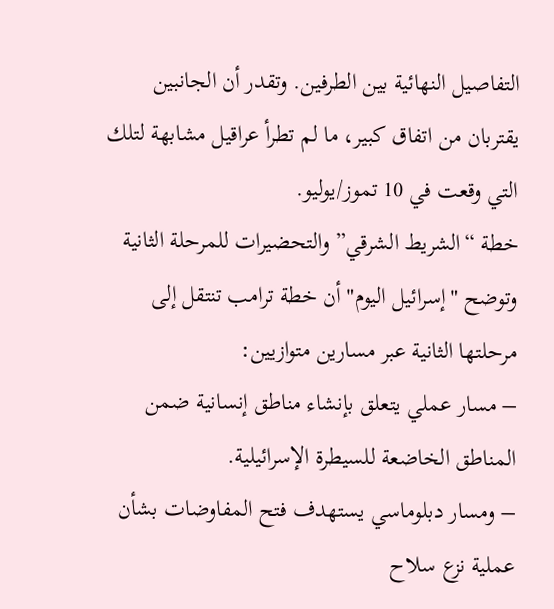التفاصيل النهائية بين الطرفين. وتقدر أن الجانبين يقتربان من اتفاق كبير، ما لم تطرأ عراقيل مشابهة لتلك التي وقعت في 10 تموز/يوليو.
خطة “الشريط الشرقي” والتحضيرات للمرحلة الثانية
وتوضح "إسرائيل اليوم" أن خطة ترامب تنتقل إلى مرحلتها الثانية عبر مسارين متوازيين:
– مسار عملي يتعلق بإنشاء مناطق إنسانية ضمن المناطق الخاضعة للسيطرة الإسرائيلية.
– ومسار دبلوماسي يستهدف فتح المفاوضات بشأن عملية نزع سلاح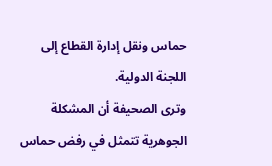حماس ونقل إدارة القطاع إلى اللجنة الدولية.
وترى الصحيفة أن المشكلة الجوهرية تتمثل في رفض حماس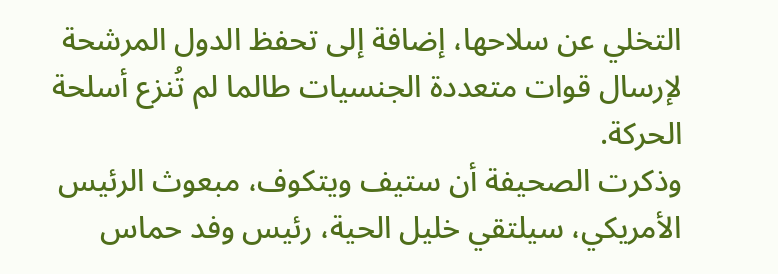التخلي عن سلاحها، إضافة إلى تحفظ الدول المرشحة لإرسال قوات متعددة الجنسيات طالما لم تُنزع أسلحة الحركة.
وذكرت الصحيفة أن ستيف ويتكوف، مبعوث الرئيس الأمريكي، سيلتقي خليل الحية، رئيس وفد حماس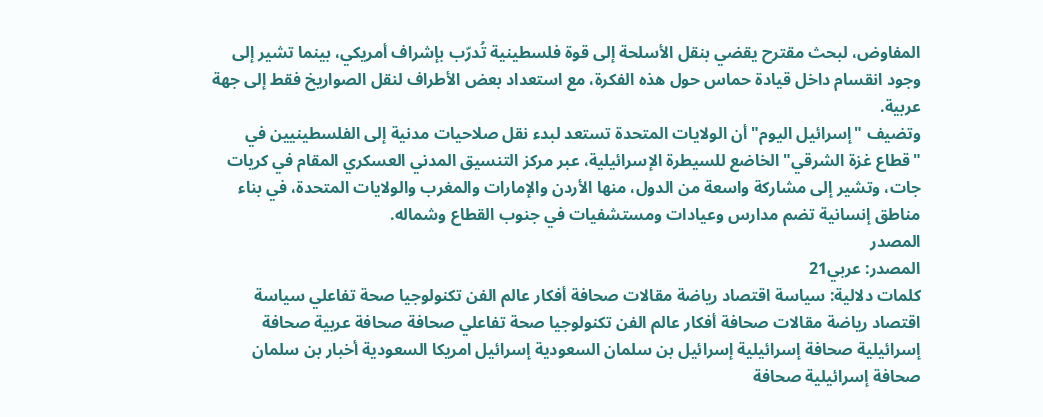المفاوض، لبحث مقترح يقضي بنقل الأسلحة إلى قوة فلسطينية تُدرّب بإشراف أمريكي، بينما تشير إلى وجود انقسام داخل قيادة حماس حول هذه الفكرة، مع استعداد بعض الأطراف لنقل الصواريخ فقط إلى جهة عربية.
وتضيف "إسرائيل اليوم" أن الولايات المتحدة تستعد لبدء نقل صلاحيات مدنية إلى الفلسطينيين في "قطاع غزة الشرقي" الخاضع للسيطرة الإسرائيلية، عبر مركز التنسيق المدني العسكري المقام في كريات جات، وتشير إلى مشاركة واسعة من الدول، منها الأردن والإمارات والمغرب والولايات المتحدة، في بناء مناطق إنسانية تضم مدارس وعيادات ومستشفيات في جنوب القطاع وشماله.
المصدر
المصدر: عربي21
كلمات دلالية: سياسة اقتصاد رياضة مقالات صحافة أفكار عالم الفن تكنولوجيا صحة تفاعلي سياسة اقتصاد رياضة مقالات صحافة أفكار عالم الفن تكنولوجيا صحة تفاعلي صحافة صحافة عربية صحافة إسرائيلية صحافة إسرائيلية إسرائيل بن سلمان السعودية إسرائيل امريكا السعودية أخبار بن سلمان صحافة إسرائيلية صحافة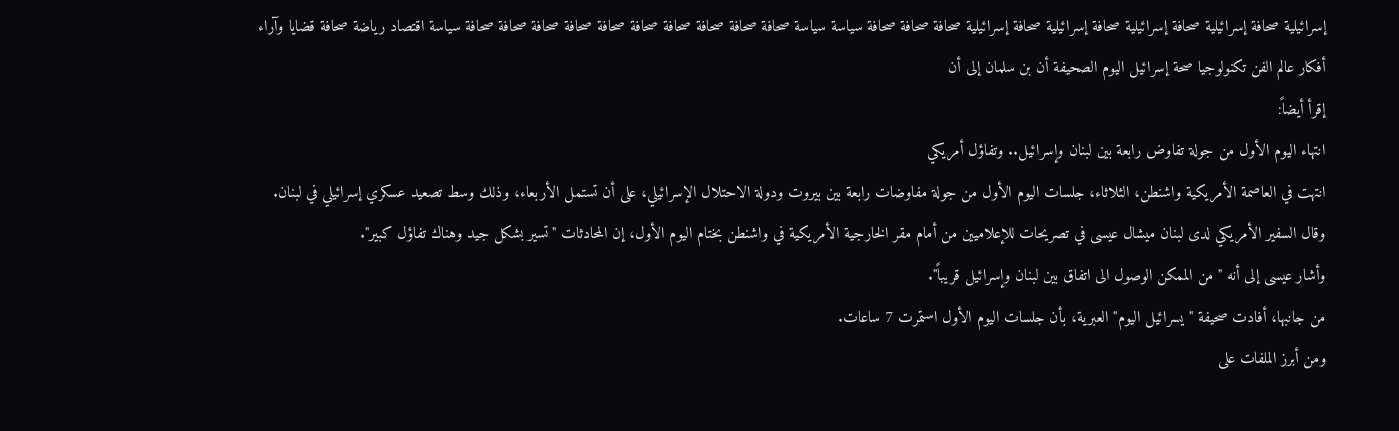إسرائيلية صحافة إسرائيلية صحافة إسرائيلية صحافة إسرائيلية صحافة إسرائيلية صحافة صحافة صحافة سياسة سياسة صحافة صحافة صحافة صحافة صحافة صحافة صحافة صحافة صحافة صحافة سياسة اقتصاد رياضة صحافة قضايا وآراء أفكار عالم الفن تكنولوجيا صحة إسرائیل الیوم الصحیفة أن بن سلمان إلى أن
إقرأ أيضاً:
انتهاء اليوم الأول من جولة تفاوض رابعة بين لبنان وإسرائيل.. وتفاؤل أمريكي
انتهت في العاصمة الأمريكية واشنطن، الثلاثاء، جلسات اليوم الأول من جولة مفاوضات رابعة بين بيروت ودولة الاحتلال الإسرائيلي، على أن تستمل الأربعاء، وذلك وسط تصعيد عسكري إسرائيلي في لبنان.
وقال السفير الأمريكي لدى لبنان ميشال عيسى في تصريحات للإعلاميين من أمام مقر الخارجية الأمريكية في واشنطن بختام اليوم الأول، إن المحادثات "تسير بشكل جيد وهناك تفاؤل كبير".
وأشار عيسى إلى أنه "من الممكن الوصول الى اتفاق بين لبنان وإسرائيل قريباً".
من جانبها، أفادت صحيفة "يسرائيل اليوم" العبرية، بأن جلسات اليوم الأول استمرت 7 ساعات.
ومن أبرز الملفات على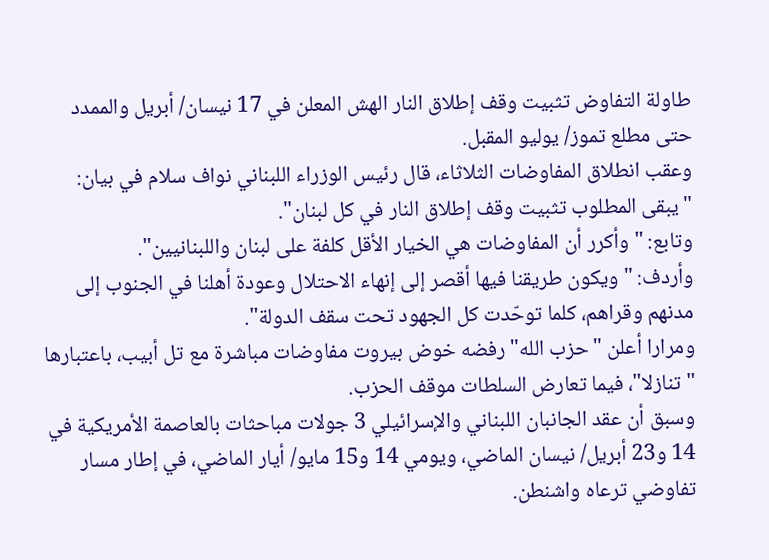طاولة التفاوض تثبيت وقف إطلاق النار الهش المعلن في 17 نيسان/ أبريل والممدد حتى مطلع تموز/ يوليو المقبل.
وعقب انطلاق المفاوضات الثلاثاء، قال رئيس الوزراء اللبناني نواف سلام في بيان: "يبقى المطلوب تثبيت وقف إطلاق النار في كل لبنان".
وتابع: "وأكرر أن المفاوضات هي الخيار الأقل كلفة على لبنان واللبنانيين".
وأردف: "ويكون طريقنا فيها أقصر إلى إنهاء الاحتلال وعودة أهلنا في الجنوب إلى مدنهم وقراهم، كلما توحّدت كل الجهود تحت سقف الدولة".
ومرارا أعلن "حزب الله" رفضه خوض بيروت مفاوضات مباشرة مع تل أبيب، باعتبارها "تنازلا"، فيما تعارض السلطات موقف الحزب.
وسبق أن عقد الجانبان اللبناني والإسرائيلي 3 جولات مباحثات بالعاصمة الأمريكية في 14 و23 أبريل/ نيسان الماضي، ويومي 14 و15 مايو/ أيار الماضي، في إطار مسار تفاوضي ترعاه واشنطن.